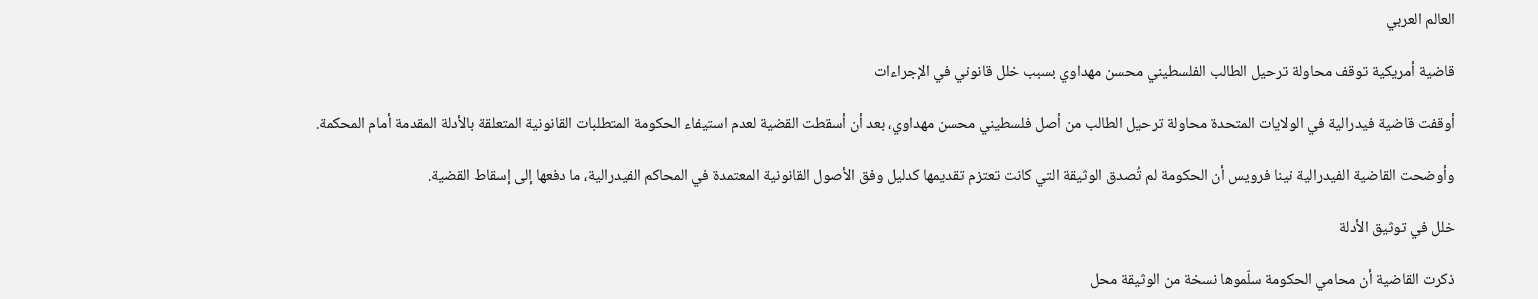العالم العربي

قاضية أمريكية توقف محاولة ترحيل الطالب الفلسطيني محسن مهداوي بسبب خلل قانوني في الإجراءات

أوقفت قاضية فيدرالية في الولايات المتحدة محاولة ترحيل الطالب من أصل فلسطيني محسن مهداوي، بعد أن أسقطت القضية لعدم استيفاء الحكومة المتطلبات القانونية المتعلقة بالأدلة المقدمة أمام المحكمة.

وأوضحت القاضية الفيدرالية نينا فرويس أن الحكومة لم تُصدق الوثيقة التي كانت تعتزم تقديمها كدليل وفق الأصول القانونية المعتمدة في المحاكم الفيدرالية، ما دفعها إلى إسقاط القضية.

خلل في توثيق الأدلة

ذكرت القاضية أن محامي الحكومة سلّموها نسخة من الوثيقة محل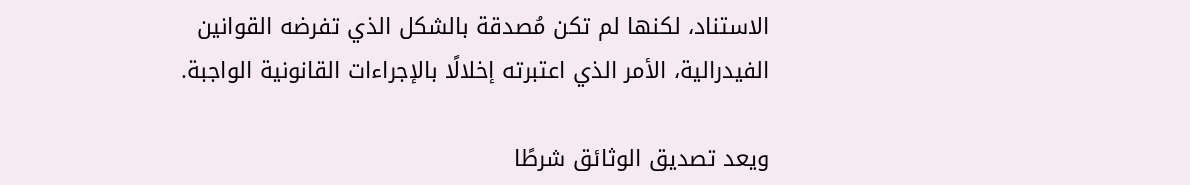الاستناد، لكنها لم تكن مُصدقة بالشكل الذي تفرضه القوانين الفيدرالية، الأمر الذي اعتبرته إخلالًا بالإجراءات القانونية الواجبة.

ويعد تصديق الوثائق شرطًا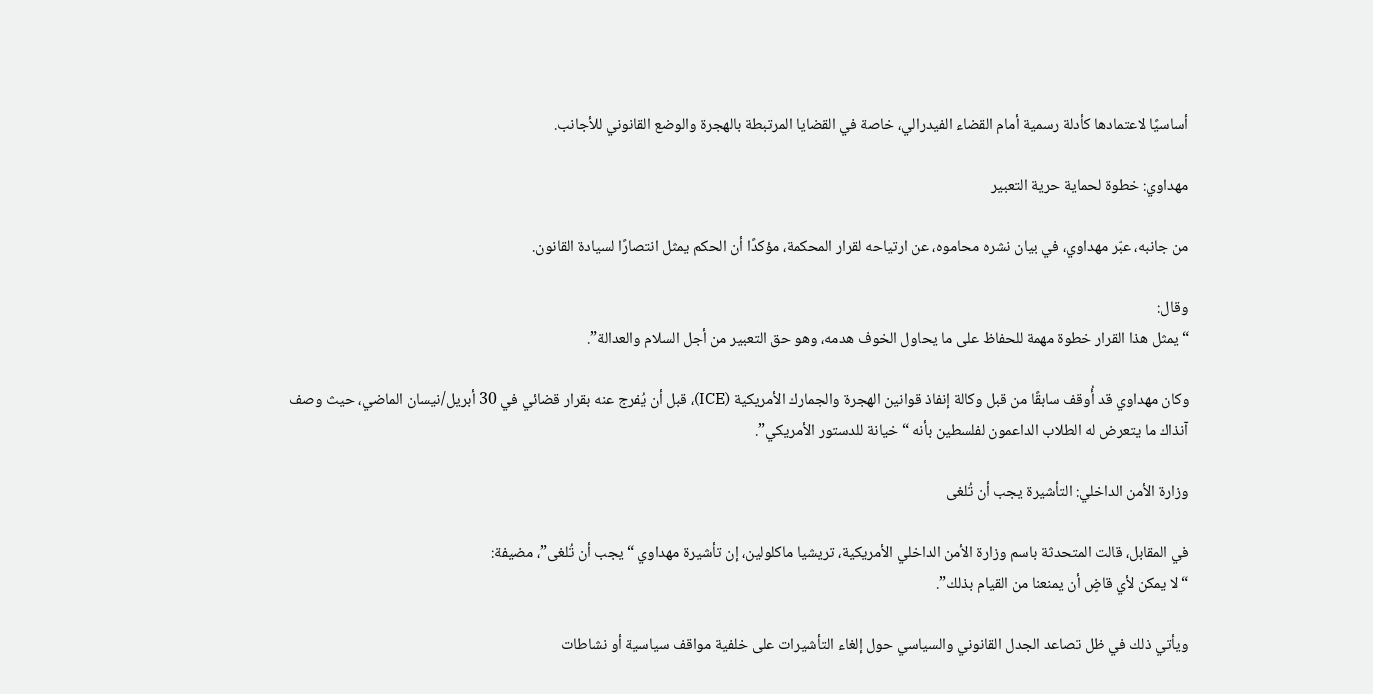أساسيًا لاعتمادها كأدلة رسمية أمام القضاء الفيدرالي، خاصة في القضايا المرتبطة بالهجرة والوضع القانوني للأجانب.

مهداوي: خطوة لحماية حرية التعبير

من جانبه، عبّر مهداوي، في بيان نشره محاموه، عن ارتياحه لقرار المحكمة، مؤكدًا أن الحكم يمثل انتصارًا لسيادة القانون.

وقال:
“يمثل هذا القرار خطوة مهمة للحفاظ على ما يحاول الخوف هدمه، وهو حق التعبير من أجل السلام والعدالة”.

وكان مهداوي قد أُوقف سابقًا من قبل وكالة إنفاذ قوانين الهجرة والجمارك الأمريكية (ICE)، قبل أن يُفرج عنه بقرار قضائي في 30 أبريل/نيسان الماضي، حيث وصف آنذاك ما يتعرض له الطلاب الداعمون لفلسطين بأنه “خيانة للدستور الأمريكي”.

وزارة الأمن الداخلي: التأشيرة يجب أن تُلغى

في المقابل، قالت المتحدثة باسم وزارة الأمن الداخلي الأمريكية، تريشيا ماكلولين، إن تأشيرة مهداوي “يجب أن تُلغى”، مضيفة:
“لا يمكن لأي قاضٍ أن يمنعنا من القيام بذلك”.

ويأتي ذلك في ظل تصاعد الجدل القانوني والسياسي حول إلغاء التأشيرات على خلفية مواقف سياسية أو نشاطات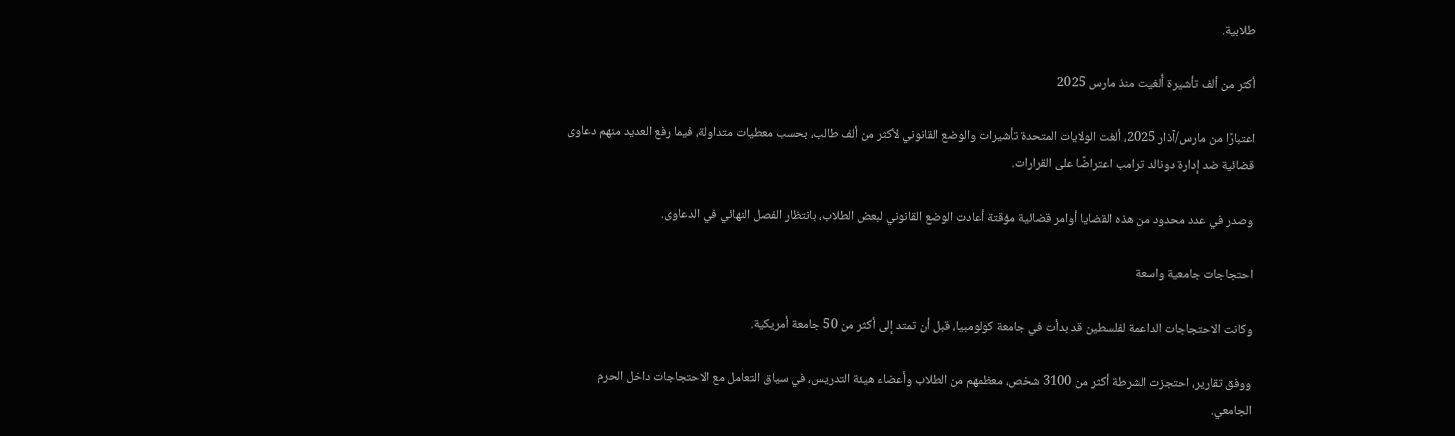طلابية.

أكثر من ألف تأشيرة أُلغيت منذ مارس 2025

اعتبارًا من مارس/آذار 2025، ألغت الولايات المتحدة تأشيرات والوضع القانوني لأكثر من ألف طالب، بحسب معطيات متداولة، فيما رفع العديد منهم دعاوى قضائية ضد إدارة دونالد ترامب اعتراضًا على القرارات.

وصدر في عدد محدود من هذه القضايا أوامر قضائية مؤقتة أعادت الوضع القانوني لبعض الطلاب، بانتظار الفصل النهائي في الدعاوى.

احتجاجات جامعية واسعة

وكانت الاحتجاجات الداعمة لفلسطين قد بدأت في جامعة كولومبيا، قبل أن تمتد إلى أكثر من 50 جامعة أمريكية.

ووفق تقارير، احتجزت الشرطة أكثر من 3100 شخص، معظمهم من الطلاب وأعضاء هيئة التدريس، في سياق التعامل مع الاحتجاجات داخل الحرم الجامعي.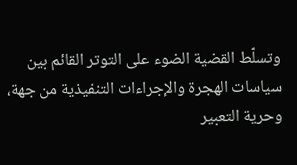وتسلّط القضية الضوء على التوتر القائم بين سياسات الهجرة والإجراءات التنفيذية من جهة، وحرية التعبير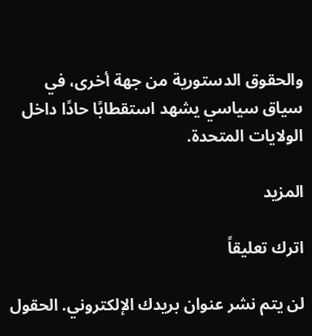والحقوق الدستورية من جهة أخرى، في سياق سياسي يشهد استقطابًا حادًا داخل الولايات المتحدة.

المزيد

اترك تعليقاً

لن يتم نشر عنوان بريدك الإلكتروني. الحقول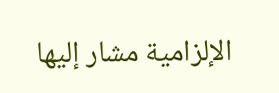الإلزامية مشار إليها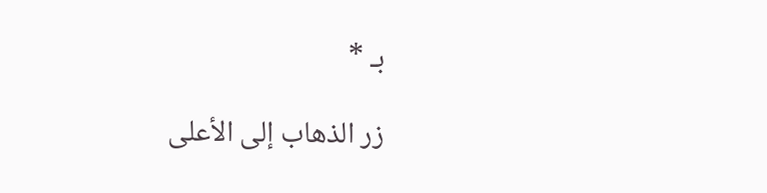بـ *

زر الذهاب إلى الأعلى